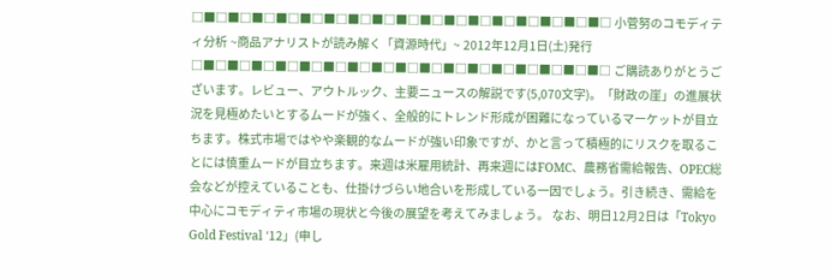□■□■□■□■□■□■□■□■□■□■□■□■□■□■□■□■□■□ 小菅努のコモディティ分析 ~商品アナリストが読み解く「資源時代」~ 2012年12月1日(土)発行 □■□■□■□■□■□■□■□■□■□■□■□■□■□■□■□■□■□ ご購読ありがとうございます。レビュー、アウトルック、主要ニュースの解説です(5,070文字)。「財政の崖」の進展状況を見極めたいとするムードが強く、全般的にトレンド形成が困難になっているマーケットが目立ちます。株式市場ではやや楽観的なムードが強い印象ですが、かと言って積極的にリスクを取ることには慎重ムードが目立ちます。来週は米雇用統計、再来週にはFOMC、農務省需給報告、OPEC総会などが控えていることも、仕掛けづらい地合いを形成している一因でしょう。引き続き、需給を中心にコモディティ市場の現状と今後の展望を考えてみましょう。 なお、明日12月2日は「Tokyo Gold Festival ‘12」(申し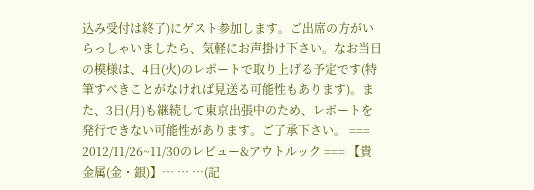込み受付は終了)にゲスト参加します。ご出席の方がいらっしゃいましたら、気軽にお声掛け下さい。なお当日の模様は、4日(火)のレポートで取り上げる予定です(特筆すべきことがなければ見送る可能性もあります)。また、3日(月)も継続して東京出張中のため、レポートを発行できない可能性があります。ご了承下さい。 === 2012/11/26~11/30のレビュー&アウトルック === 【貴金属(金・銀)】… … …(記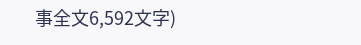事全文6,592文字)